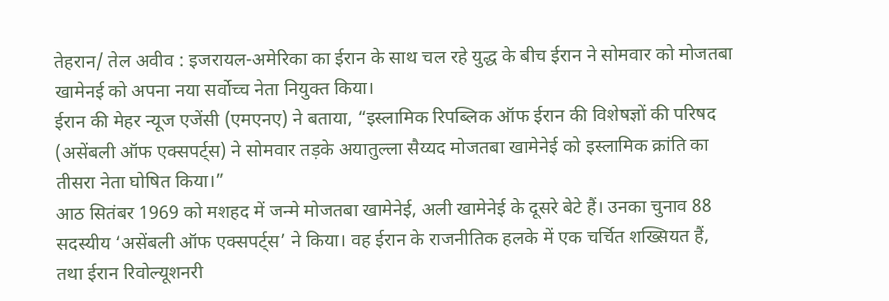तेहरान/ तेल अवीव : इजरायल-अमेरिका का ईरान के साथ चल रहे युद्ध के बीच ईरान ने सोमवार को मोजतबा खामेनई को अपना नया सर्वोच्च नेता नियुक्त किया।
ईरान की मेहर न्यूज एजेंसी (एमएनए) ने बताया, “इस्लामिक रिपब्लिक ऑफ ईरान की विशेषज्ञों की परिषद (असेंबली ऑफ एक्सपर्ट्स) ने सोमवार तड़के अयातुल्ला सैय्यद मोजतबा खामेनेई को इस्लामिक क्रांति का तीसरा नेता घोषित किया।”
आठ सितंबर 1969 को मशहद में जन्मे मोजतबा खामेनेई, अली खामेनेई के दूसरे बेटे हैं। उनका चुनाव 88 सदस्यीय ‘असेंबली ऑफ एक्सपर्ट्स’ ने किया। वह ईरान के राजनीतिक हलके में एक चर्चित शख्सियत हैं, तथा ईरान रिवोल्यूशनरी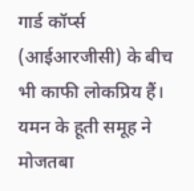गार्ड कॉर्प्स (आईआरजीसी) के बीच भी काफी लोकप्रिय हैं।
यमन के हूती समूह ने मोजतबा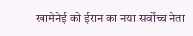खामेनेई को ईरान का नया सर्वोच्च नेता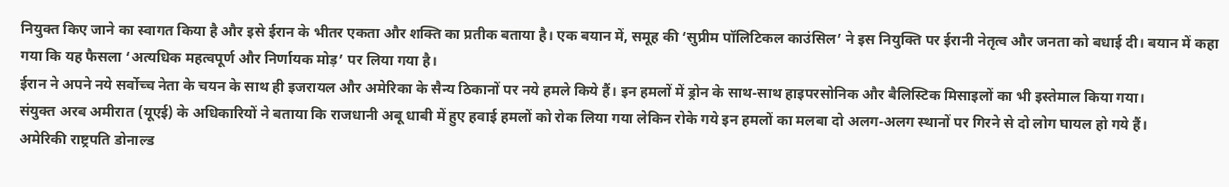नियुक्त किए जाने का स्वागत किया है और इसे ईरान के भीतर एकता और शक्ति का प्रतीक बताया है। एक बयान में, समूह की ‘सुप्रीम पॉलिटिकल काउंसिल’ ने इस नियुक्ति पर ईरानी नेतृत्व और जनता को बधाई दी। बयान में कहा गया कि यह फैसला ‘अत्यधिक महत्वपूर्ण और निर्णायक मोड़’ पर लिया गया है।
ईरान ने अपने नये सर्वोच्च नेता के चयन के साथ ही इजरायल और अमेरिका के सैन्य ठिकानों पर नये हमले किये हैं। इन हमलों में ड्रोन के साथ-साथ हाइपरसोनिक और बैलिस्टिक मिसाइलों का भी इस्तेमाल किया गया।
संयुक्त अरब अमीरात (यूएई) के अधिकारियों ने बताया कि राजधानी अबू धाबी में हुए हवाई हमलों को रोक लिया गया लेकिन रोके गये इन हमलों का मलबा दो अलग-अलग स्थानों पर गिरने से दो लोग घायल हो गये हैं।
अमेरिकी राष्ट्रपति डोनाल्ड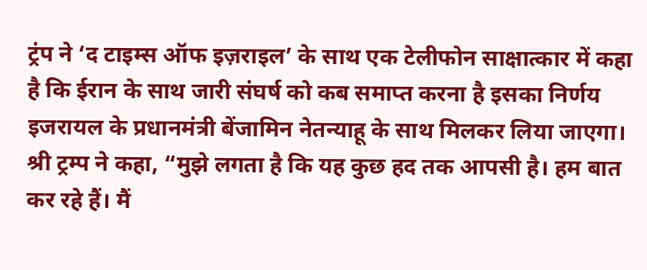ट्रंप ने ‘द टाइम्स ऑफ इज़राइल’ के साथ एक टेलीफोन साक्षात्कार में कहा है कि ईरान के साथ जारी संघर्ष को कब समाप्त करना है इसका निर्णय इजरायल के प्रधानमंत्री बेंजामिन नेतन्याहू के साथ मिलकर लिया जाएगा।
श्री ट्रम्प ने कहा, “मुझे लगता है कि यह कुछ हद तक आपसी है। हम बात कर रहे हैं। मैं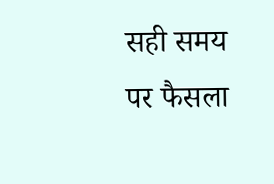सही समय पर फैसला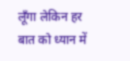लूँगा लेकिन हर बात को ध्यान में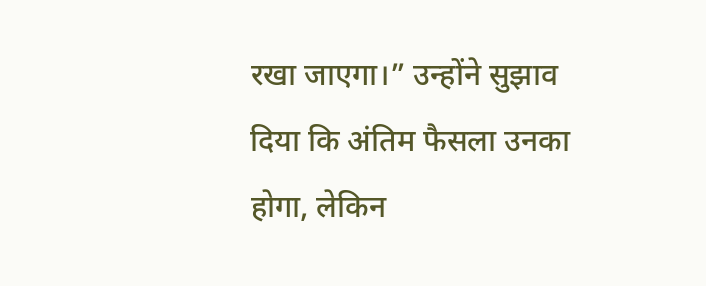रखा जाएगा।” उन्होंने सुझाव दिया कि अंतिम फैसला उनका होगा, लेकिन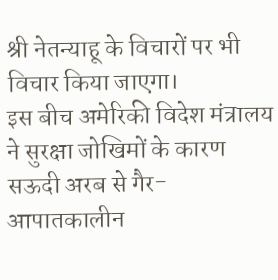श्री नेतन्याहू के विचारों पर भी विचार किया जाएगा।
इस बीच अमेरिकी विदेश मंत्रालय ने सुरक्षा जोखिमों के कारण सऊदी अरब से गैर-आपातकालीन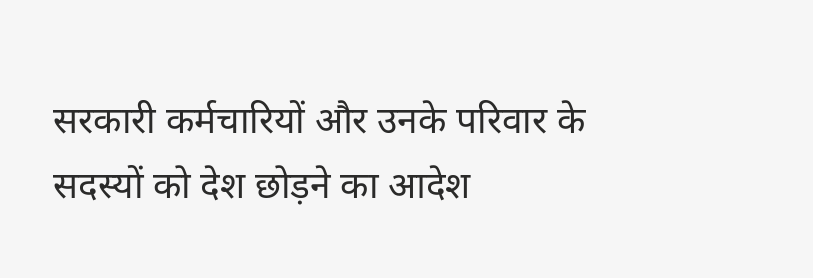सरकारी कर्मचारियों और उनके परिवार के सदस्यों को देश छोड़ने का आदेश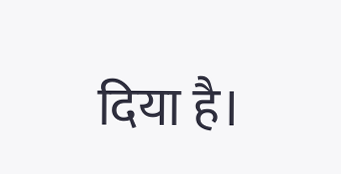दिया है।